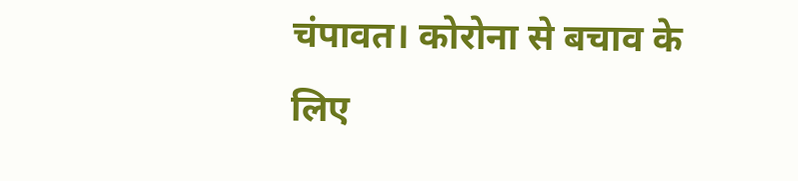चंपावत। कोरोना से बचाव के लिए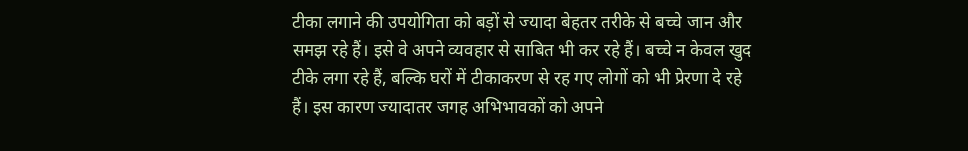टीका लगाने की उपयोगिता को बड़ों से ज्यादा बेहतर तरीके से बच्चे जान और समझ रहे हैं। इसे वे अपने व्यवहार से साबित भी कर रहे हैं। बच्चे न केवल खुद टीके लगा रहे हैं, बल्कि घरों में टीकाकरण से रह गए लोगों को भी प्रेरणा दे रहे हैं। इस कारण ज्यादातर जगह अभिभावकों को अपने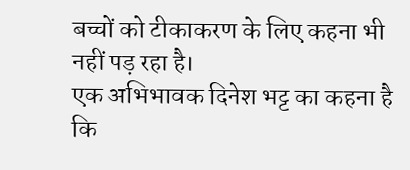बच्चों को टीकाकरण के लिए कहना भी नहीं पड़ रहा है।
एक अभिभावक दिनेश भट्ट का कहना है कि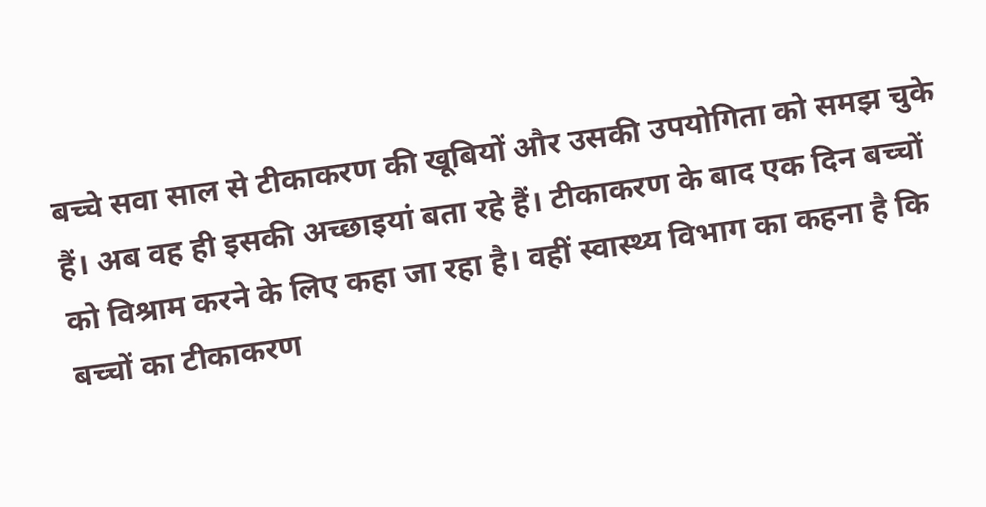बच्चे सवा साल से टीकाकरण की खूबियों और उसकी उपयोगिता को समझ चुके हैं। अब वह ही इसकी अच्छाइयां बता रहे हैं। टीकाकरण के बाद एक दिन बच्चों को विश्राम करने के लिए कहा जा रहा है। वहीं स्वास्थ्य विभाग का कहना है कि बच्चों का टीकाकरण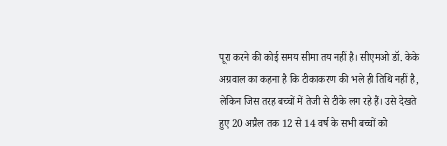पूरा करने की कोई समय सीमा तय नहीं है। सीएमओ डॉ. केके अग्रवाल का कहना है कि टीकाकरण की भले ही तिथि नहीं है, लेकिन जिस तरह बच्चों में तेजी से टीके लग रहे हैं। उसे देखते हुए 20 अप्रैल तक 12 से 14 वर्ष के सभी बच्चों को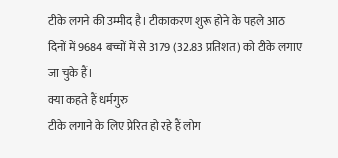टीके लगने की उम्मीद है। टीकाकरण शुरू होने के पहले आठ दिनों में 9684 बच्चों में से 3179 (32.83 प्रतिशत) को टीके लगाए जा चुके हैं।
क्या कहते हैं धर्मगुरु
टीके लगाने के लिए प्रेरित हो रहे हैं लोग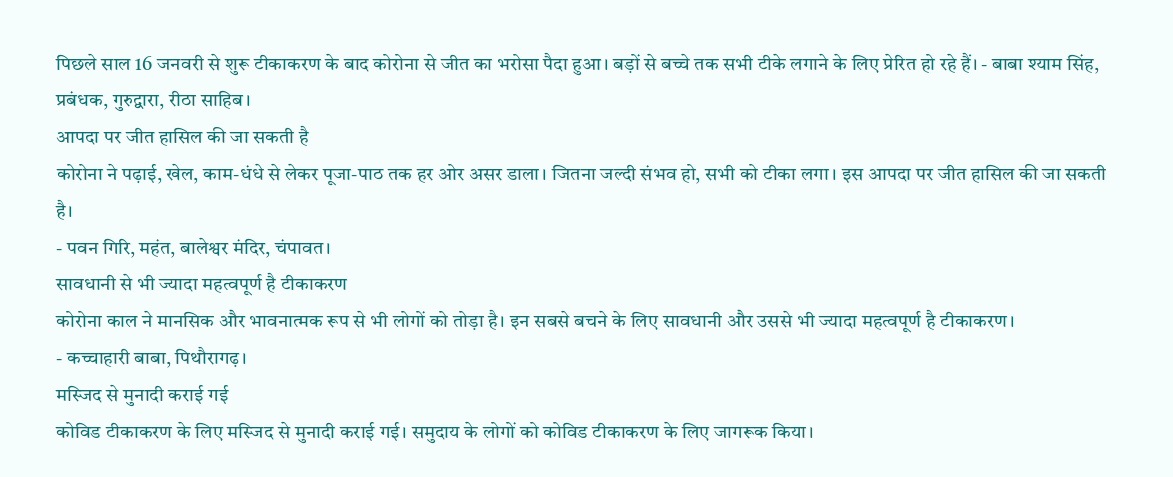पिछले साल 16 जनवरी से शुरू टीकाकरण के बाद कोरोना से जीत का भरोसा पैदा हुआ। बड़ों से बच्चे तक सभी टीके लगाने के लिए प्रेरित हो रहे हैं। - बाबा श्याम सिंह, प्रबंधक, गुरुद्वारा, रीठा साहिब।
आपदा पर जीत हासिल की जा सकती है
कोरोना ने पढ़ाई, खेल, काम-धंधे से लेकर पूजा-पाठ तक हर ओर असर डाला। जितना जल्दी संभव हो, सभी को टीका लगा। इस आपदा पर जीत हासिल की जा सकती है।
- पवन गिरि, महंत, बालेश्वर मंदिर, चंपावत।
सावधानी से भी ज्यादा महत्वपूर्ण है टीकाकरण
कोरोना काल ने मानसिक और भावनात्मक रूप से भी लोगों को तोड़ा है। इन सबसे बचने के लिए सावधानी और उससे भी ज्यादा महत्वपूर्ण है टीकाकरण।
- कच्चाहारी बाबा, पिथौरागढ़।
मस्जिद से मुनादी कराई गई
कोविड टीकाकरण के लिए मस्जिद से मुनादी कराई गई। समुदाय के लोगों को कोविड टीकाकरण के लिए जागरूक किया।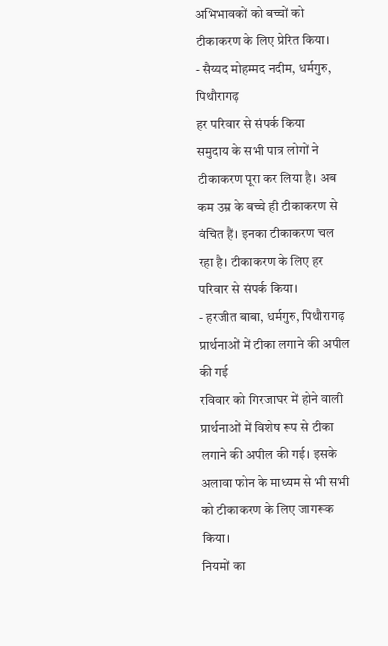अभिभावकों को बच्चों को टीकाकरण के लिए प्रेरित किया।
- सैय्यद मोहम्मद नदीम, धर्मगुरु, पिथौरागढ़
हर परिवार से संपर्क किया
समुदाय के सभी पात्र लोगों ने टीकाकरण पूरा कर लिया है। अब कम उम्र के बच्चे ही टीकाकरण से वंचित हैं। इनका टीकाकरण चल रहा है। टीकाकरण के लिए हर परिवार से संपर्क किया।
- हरजीत बाबा, धर्मगुरु, पिथौरागढ़
प्रार्थनाओं में टीका लगाने की अपील की गई
रविवार को गिरजाघर में होने वाली प्रार्थनाओं में विशेष रूप से टीका लगाने की अपील की गई। इसके अलावा फोन के माध्यम से भी सभी को टीकाकरण के लिए जागरूक किया।
नियमों का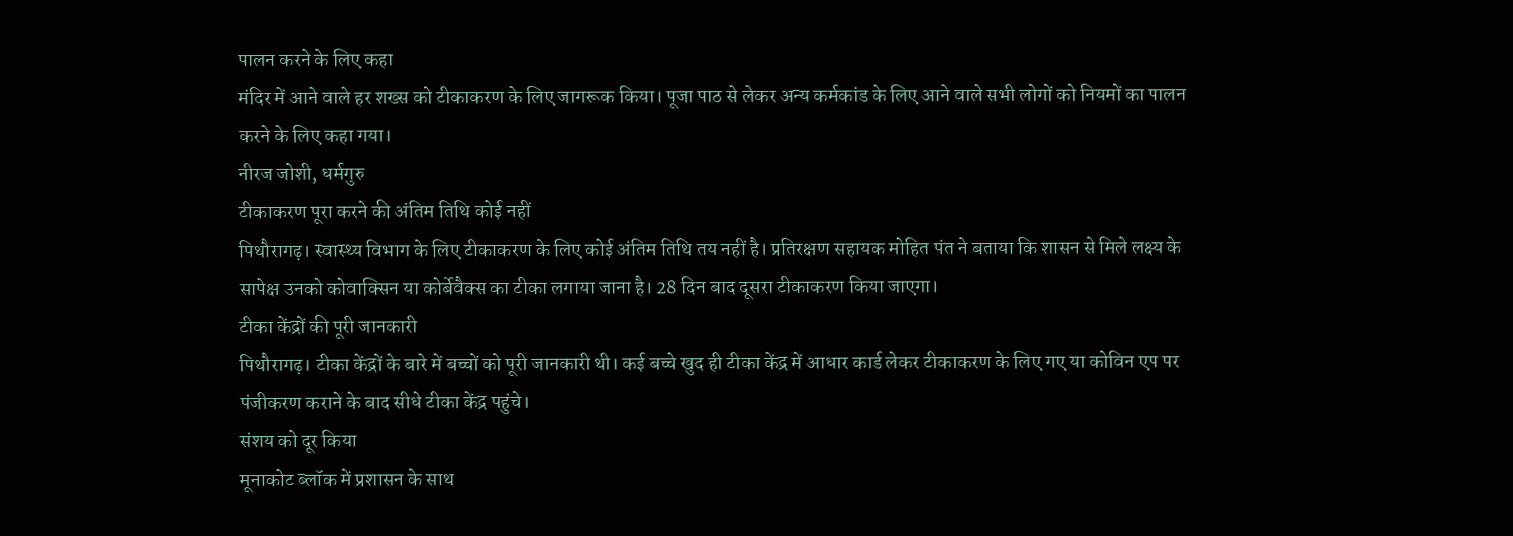पालन करने के लिए कहा
मंदिर में आने वाले हर शख्स को टीकाकरण के लिए जागरूक किया। पूजा पाठ से लेकर अन्य कर्मकांड के लिए आने वाले सभी लोगों को नियमों का पालन करने के लिए कहा गया।
नीरज जोशी, धर्मगुरु
टीकाकरण पूरा करने की अंतिम तिथि कोई नहीं
पिथौरागढ़। स्वास्थ्य विभाग के लिए टीकाकरण के लिए कोई अंतिम तिथि तय नहीं है। प्रतिरक्षण सहायक मोहित पंत ने बताया कि शासन से मिले लक्ष्य के सापेक्ष उनको कोवाक्सिन या कोर्बेवैक्स का टीका लगाया जाना है। 28 दिन बाद दूसरा टीकाकरण किया जाएगा।
टीका केंद्रों की पूरी जानकारी
पिथौरागढ़। टीका केंद्रों के बारे में बच्चों को पूरी जानकारी थी। कई बच्चे खुद ही टीका केंद्र में आधार कार्ड लेकर टीकाकरण के लिए गए या कोविन एप पर पंजीकरण कराने के बाद सीधे टीका केंद्र पहुंचे।
संशय को दूर किया
मूनाकोट ब्लॉक में प्रशासन के साथ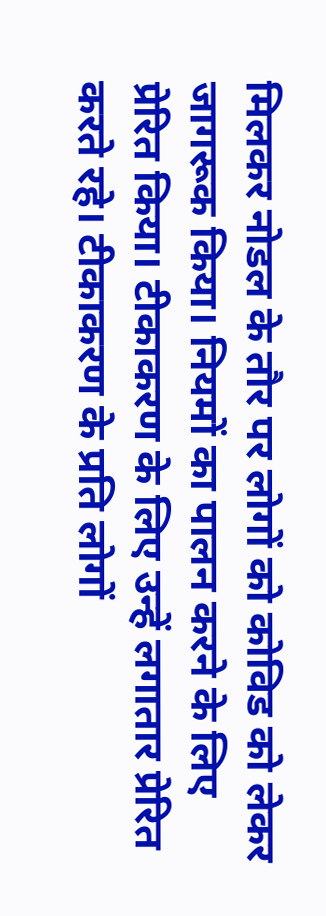मिलकर नोडल के तौर पर लोगों को कोविड को लेकर जागरूक किया। नियमों का पालन करने के लिए प्रेरित किया। टीकाकरण के लिए उन्हें लगातार प्रेरित करते रहे। टीकाकरण के प्रति लोगों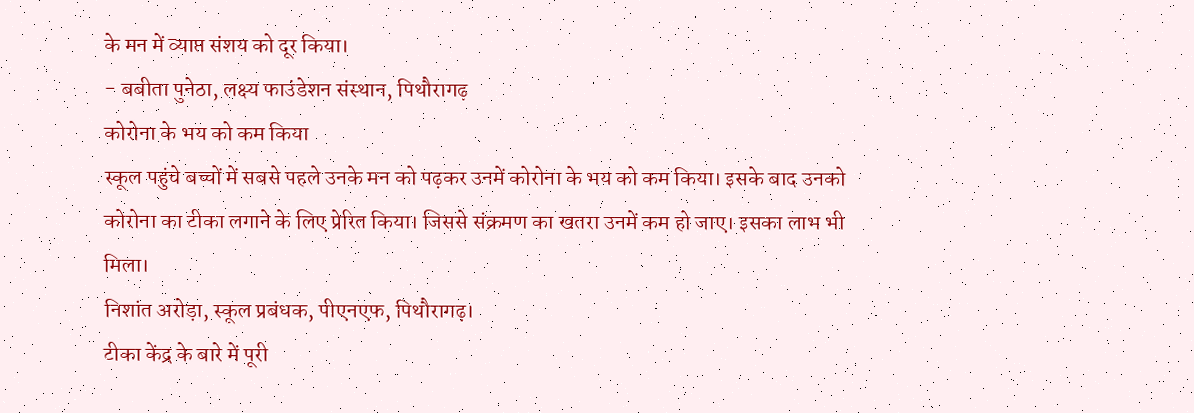के मन में व्याप्त संशय को दूर किया।
- बबीता पुनेठा, लक्ष्य फाउंडेशन संस्थान, पिथौरागढ़
कोरोना के भय को कम किया
स्कूल पहुंचे बच्चों में सबसे पहले उनके मन को पढ़कर उनमें कोरोना के भय को कम किया। इसके बाद उनको कोरोना का टीका लगाने के लिए प्रेरित किया। जिससे संक्रमण का खतरा उनमें कम हो जाए। इसका लाभ भी मिला।
निशांत अरोड़ा, स्कूल प्रबंधक, पीएनएफ, पिथौरागढ़।
टीका केंद्र के बारे में पूरी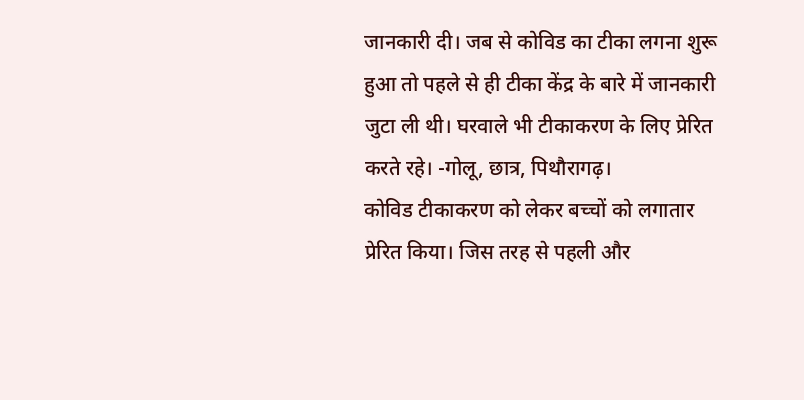जानकारी दी। जब से कोविड का टीका लगना शुरू हुआ तो पहले से ही टीका केंद्र के बारे में जानकारी जुटा ली थी। घरवाले भी टीकाकरण के लिए प्रेरित करते रहे। -गोलू, छात्र, पिथौरागढ़।
कोविड टीकाकरण को लेकर बच्चों को लगातार प्रेरित किया। जिस तरह से पहली और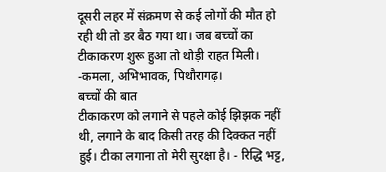दूसरी लहर में संक्रमण से कई लोगों की मौत हो रही थी तो डर बैठ गया था। जब बच्चों का टीकाकरण शुरू हुआ तो थोड़ी राहत मिली। -कमला, अभिभावक, पिथौरागढ़।
बच्चों की बात
टीकाकरण को लगाने से पहले कोई झिझक नहीं थी, लगाने के बाद किसी तरह की दिक्कत नहीं हुई। टीका लगाना तो मेरी सुरक्षा है। - रिद्धि भट्ट,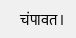चंपावत।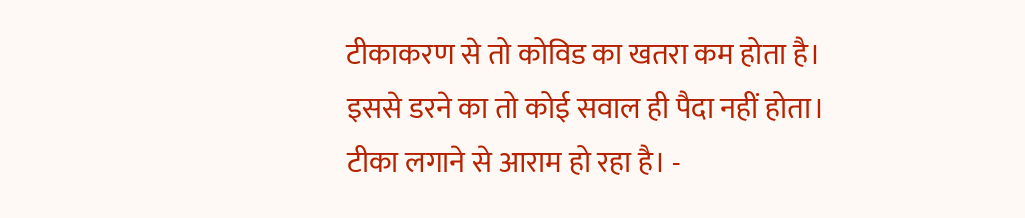टीकाकरण से तो कोविड का खतरा कम होता है। इससे डरने का तो कोई सवाल ही पैदा नहीं होता। टीका लगाने से आराम हो रहा है। -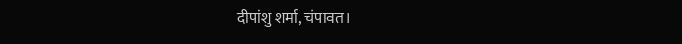दीपांशु शर्मा, चंपावत।